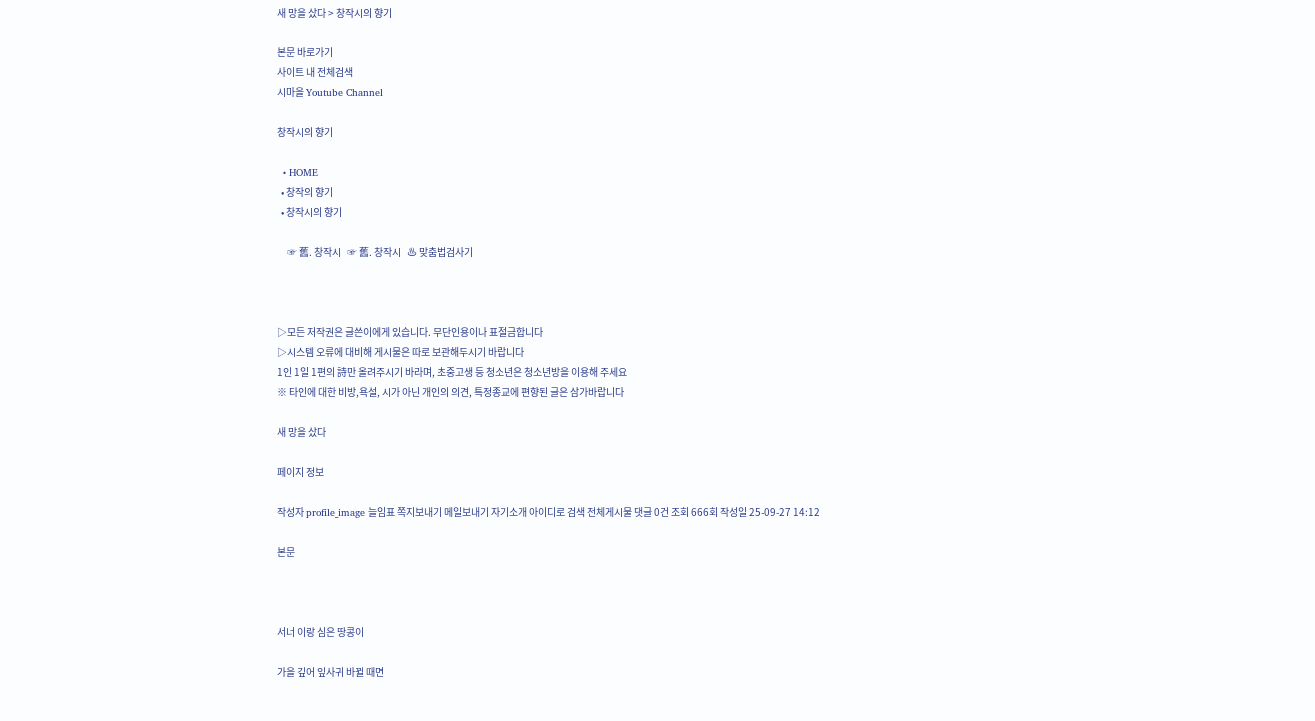새 망을 샀다 > 창작시의 향기

본문 바로가기
사이트 내 전체검색
시마을 Youtube Channel

창작시의 향기

  • HOME
  • 창작의 향기
  • 창작시의 향기

     ☞ 舊. 창작시   ☞ 舊. 창작시   ♨ 맞춤법검사기



▷모든 저작권은 글쓴이에게 있습니다. 무단인용이나 표절금합니다
▷시스템 오류에 대비해 게시물은 따로 보관해두시기 바랍니다
1인 1일 1편의 詩만 올려주시기 바라며, 초중고생 등 청소년은 청소년방을 이용해 주세요
※ 타인에 대한 비방,욕설, 시가 아닌 개인의 의견, 특정종교에 편향된 글은 삼가바랍니다

새 망을 샀다

페이지 정보

작성자 profile_image 늘임표 쪽지보내기 메일보내기 자기소개 아이디로 검색 전체게시물 댓글 0건 조회 666회 작성일 25-09-27 14:12

본문



서너 이랑 심은 땅콩이

가을 깊어 잎사귀 바뀔 때면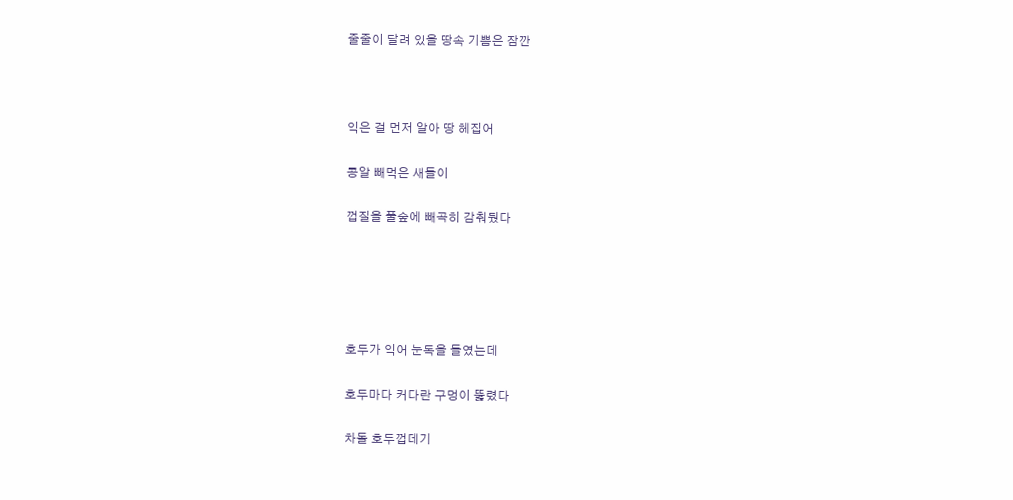줄줄이 달려 있을 땅속 기쁨은 잠깐



익은 걸 먼저 알아 땅 헤집어

콩알 빼먹은 새들이

껍질을 풀숲에 빼곡히 감춰뒀다





호두가 익어 눈독을 들였는데

호두마다 커다란 구멍이 뚫렸다

차돌 호두껍데기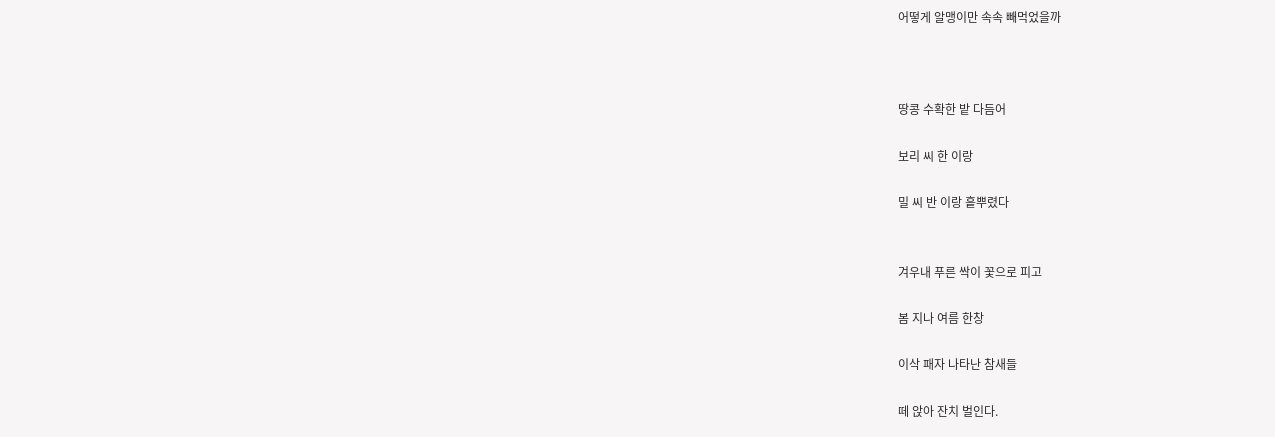어떻게 알맹이만 속속 빼먹었을까



땅콩 수확한 밭 다듬어

보리 씨 한 이랑

밀 씨 반 이랑 흩뿌렸다


겨우내 푸른 싹이 꽃으로 피고

봄 지나 여름 한창

이삭 패자 나타난 참새들

떼 앉아 잔치 벌인다.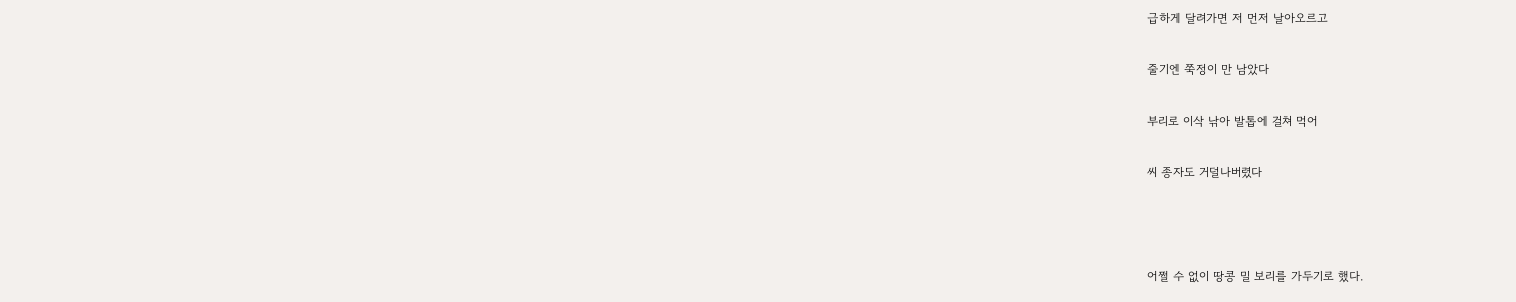급하게 달려가면 저 먼저 날아오르고

줄기엔 쭉정이 만 남았다

부리로 이삭 낚아 발톱에 걸쳐 먹어

씨 종자도 거덜나버렸다



어쩔 수 없이 땅콩 밀 보리를 가두기로 했다.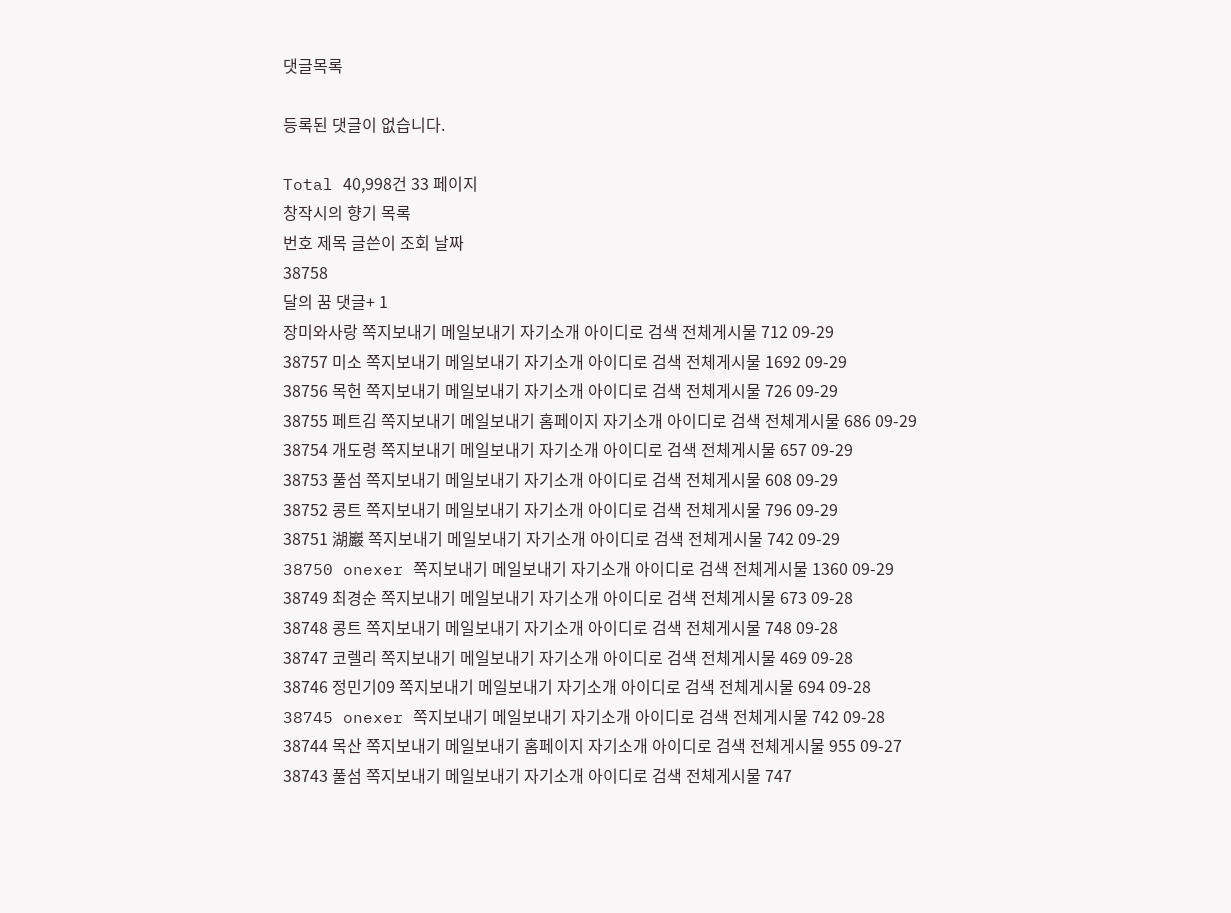댓글목록

등록된 댓글이 없습니다.

Total 40,998건 33 페이지
창작시의 향기 목록
번호 제목 글쓴이 조회 날짜
38758
달의 꿈 댓글+ 1
장미와사랑 쪽지보내기 메일보내기 자기소개 아이디로 검색 전체게시물 712 09-29
38757 미소 쪽지보내기 메일보내기 자기소개 아이디로 검색 전체게시물 1692 09-29
38756 목헌 쪽지보내기 메일보내기 자기소개 아이디로 검색 전체게시물 726 09-29
38755 페트김 쪽지보내기 메일보내기 홈페이지 자기소개 아이디로 검색 전체게시물 686 09-29
38754 개도령 쪽지보내기 메일보내기 자기소개 아이디로 검색 전체게시물 657 09-29
38753 풀섬 쪽지보내기 메일보내기 자기소개 아이디로 검색 전체게시물 608 09-29
38752 콩트 쪽지보내기 메일보내기 자기소개 아이디로 검색 전체게시물 796 09-29
38751 湖巖 쪽지보내기 메일보내기 자기소개 아이디로 검색 전체게시물 742 09-29
38750 onexer 쪽지보내기 메일보내기 자기소개 아이디로 검색 전체게시물 1360 09-29
38749 최경순 쪽지보내기 메일보내기 자기소개 아이디로 검색 전체게시물 673 09-28
38748 콩트 쪽지보내기 메일보내기 자기소개 아이디로 검색 전체게시물 748 09-28
38747 코렐리 쪽지보내기 메일보내기 자기소개 아이디로 검색 전체게시물 469 09-28
38746 정민기09 쪽지보내기 메일보내기 자기소개 아이디로 검색 전체게시물 694 09-28
38745 onexer 쪽지보내기 메일보내기 자기소개 아이디로 검색 전체게시물 742 09-28
38744 목산 쪽지보내기 메일보내기 홈페이지 자기소개 아이디로 검색 전체게시물 955 09-27
38743 풀섬 쪽지보내기 메일보내기 자기소개 아이디로 검색 전체게시물 747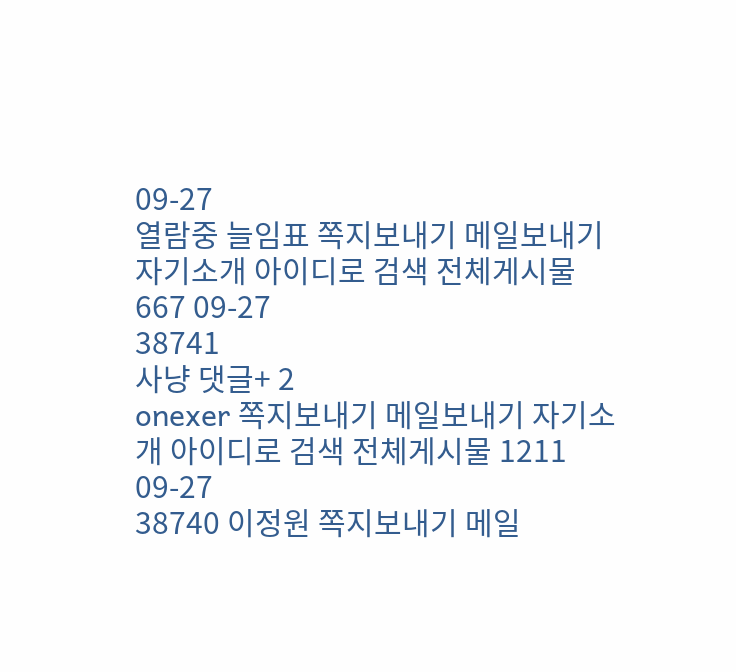09-27
열람중 늘임표 쪽지보내기 메일보내기 자기소개 아이디로 검색 전체게시물 667 09-27
38741
사냥 댓글+ 2
onexer 쪽지보내기 메일보내기 자기소개 아이디로 검색 전체게시물 1211 09-27
38740 이정원 쪽지보내기 메일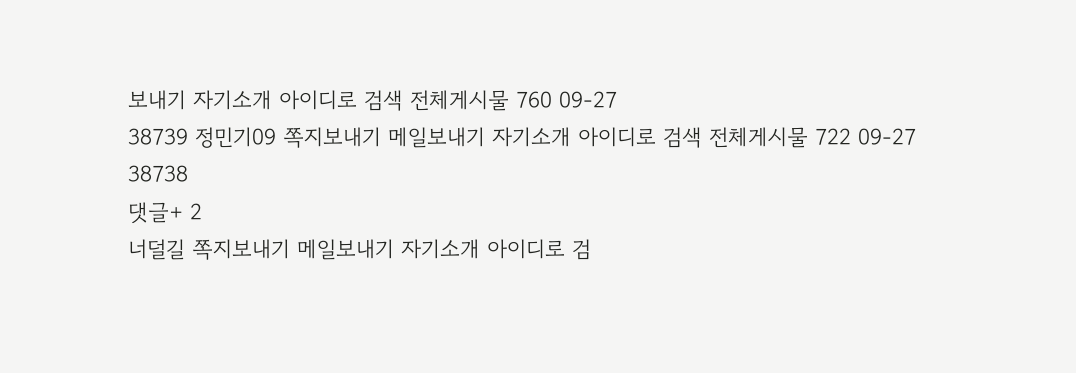보내기 자기소개 아이디로 검색 전체게시물 760 09-27
38739 정민기09 쪽지보내기 메일보내기 자기소개 아이디로 검색 전체게시물 722 09-27
38738
댓글+ 2
너덜길 쪽지보내기 메일보내기 자기소개 아이디로 검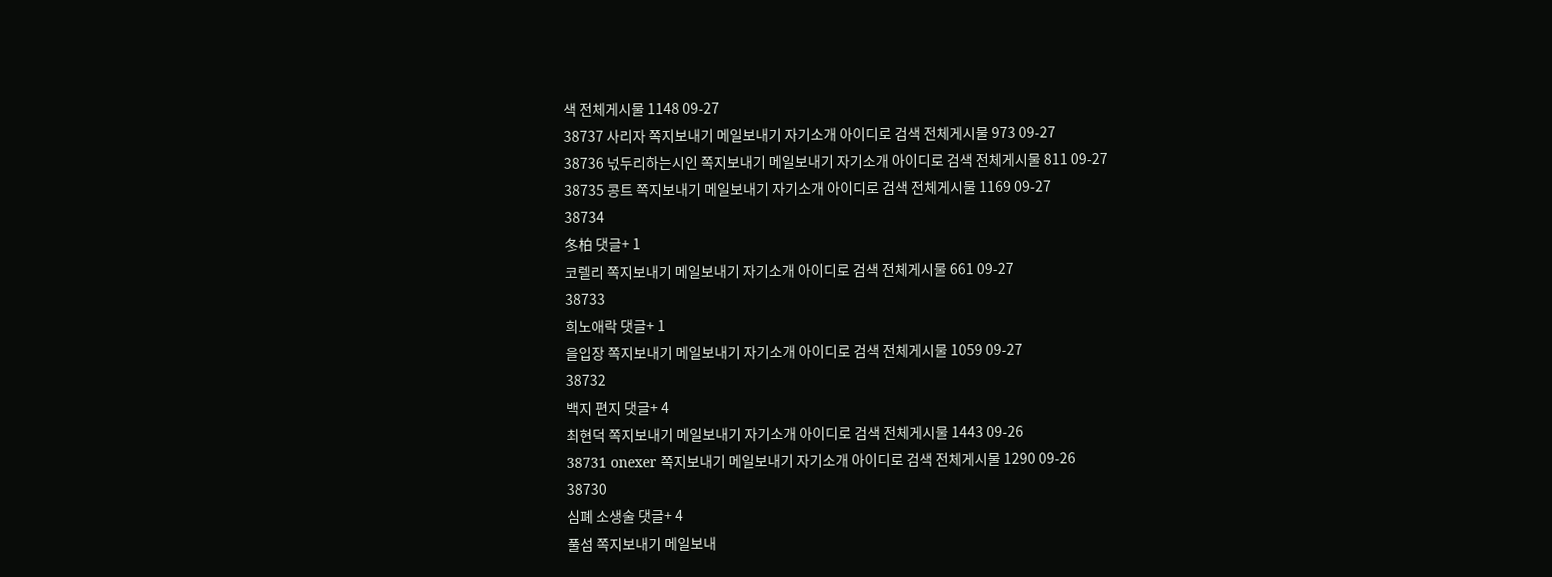색 전체게시물 1148 09-27
38737 사리자 쪽지보내기 메일보내기 자기소개 아이디로 검색 전체게시물 973 09-27
38736 넋두리하는시인 쪽지보내기 메일보내기 자기소개 아이디로 검색 전체게시물 811 09-27
38735 콩트 쪽지보내기 메일보내기 자기소개 아이디로 검색 전체게시물 1169 09-27
38734
冬柏 댓글+ 1
코렐리 쪽지보내기 메일보내기 자기소개 아이디로 검색 전체게시물 661 09-27
38733
희노애락 댓글+ 1
을입장 쪽지보내기 메일보내기 자기소개 아이디로 검색 전체게시물 1059 09-27
38732
백지 편지 댓글+ 4
최현덕 쪽지보내기 메일보내기 자기소개 아이디로 검색 전체게시물 1443 09-26
38731 onexer 쪽지보내기 메일보내기 자기소개 아이디로 검색 전체게시물 1290 09-26
38730
심폐 소생술 댓글+ 4
풀섬 쪽지보내기 메일보내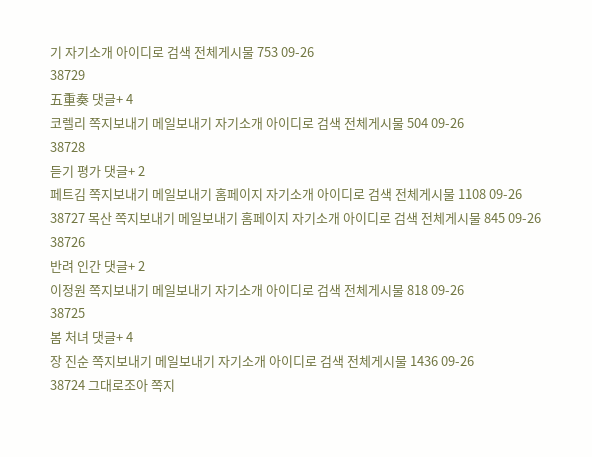기 자기소개 아이디로 검색 전체게시물 753 09-26
38729
五重奏 댓글+ 4
코렐리 쪽지보내기 메일보내기 자기소개 아이디로 검색 전체게시물 504 09-26
38728
듣기 평가 댓글+ 2
페트김 쪽지보내기 메일보내기 홈페이지 자기소개 아이디로 검색 전체게시물 1108 09-26
38727 목산 쪽지보내기 메일보내기 홈페이지 자기소개 아이디로 검색 전체게시물 845 09-26
38726
반려 인간 댓글+ 2
이정원 쪽지보내기 메일보내기 자기소개 아이디로 검색 전체게시물 818 09-26
38725
봄 처녀 댓글+ 4
장 진순 쪽지보내기 메일보내기 자기소개 아이디로 검색 전체게시물 1436 09-26
38724 그대로조아 쪽지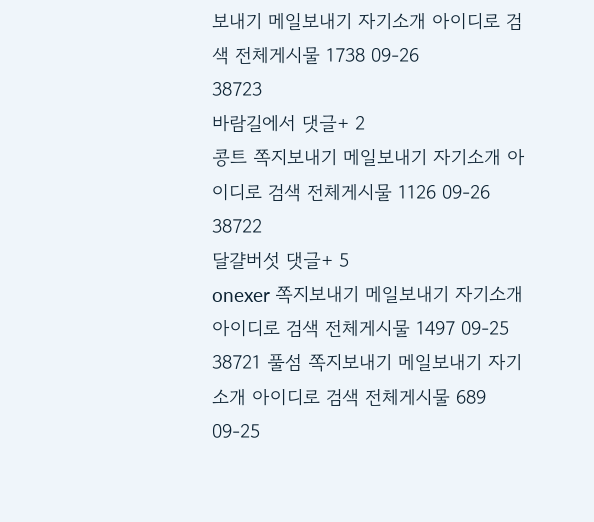보내기 메일보내기 자기소개 아이디로 검색 전체게시물 1738 09-26
38723
바람길에서 댓글+ 2
콩트 쪽지보내기 메일보내기 자기소개 아이디로 검색 전체게시물 1126 09-26
38722
달걀버섯 댓글+ 5
onexer 쪽지보내기 메일보내기 자기소개 아이디로 검색 전체게시물 1497 09-25
38721 풀섬 쪽지보내기 메일보내기 자기소개 아이디로 검색 전체게시물 689 09-25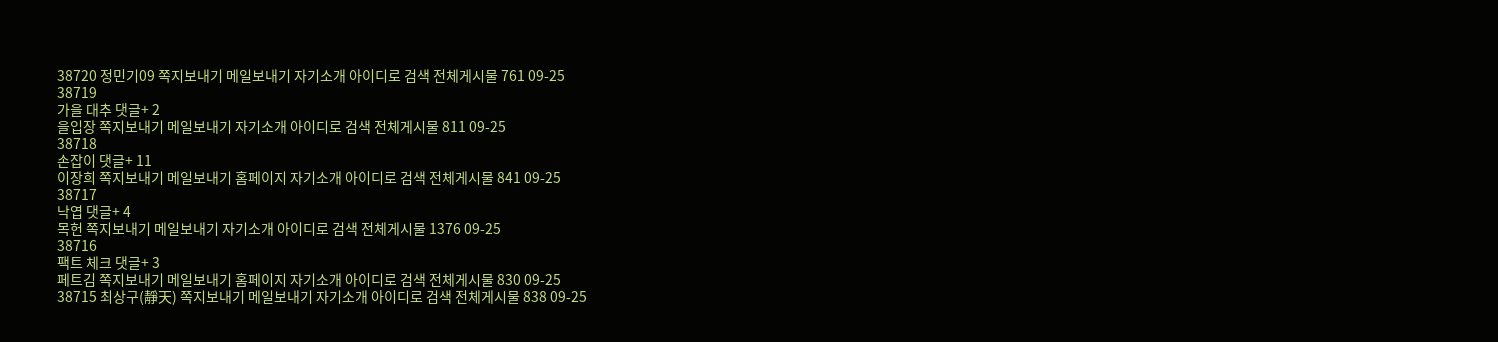38720 정민기09 쪽지보내기 메일보내기 자기소개 아이디로 검색 전체게시물 761 09-25
38719
가을 대추 댓글+ 2
을입장 쪽지보내기 메일보내기 자기소개 아이디로 검색 전체게시물 811 09-25
38718
손잡이 댓글+ 11
이장희 쪽지보내기 메일보내기 홈페이지 자기소개 아이디로 검색 전체게시물 841 09-25
38717
낙엽 댓글+ 4
목헌 쪽지보내기 메일보내기 자기소개 아이디로 검색 전체게시물 1376 09-25
38716
팩트 체크 댓글+ 3
페트김 쪽지보내기 메일보내기 홈페이지 자기소개 아이디로 검색 전체게시물 830 09-25
38715 최상구(靜天) 쪽지보내기 메일보내기 자기소개 아이디로 검색 전체게시물 838 09-25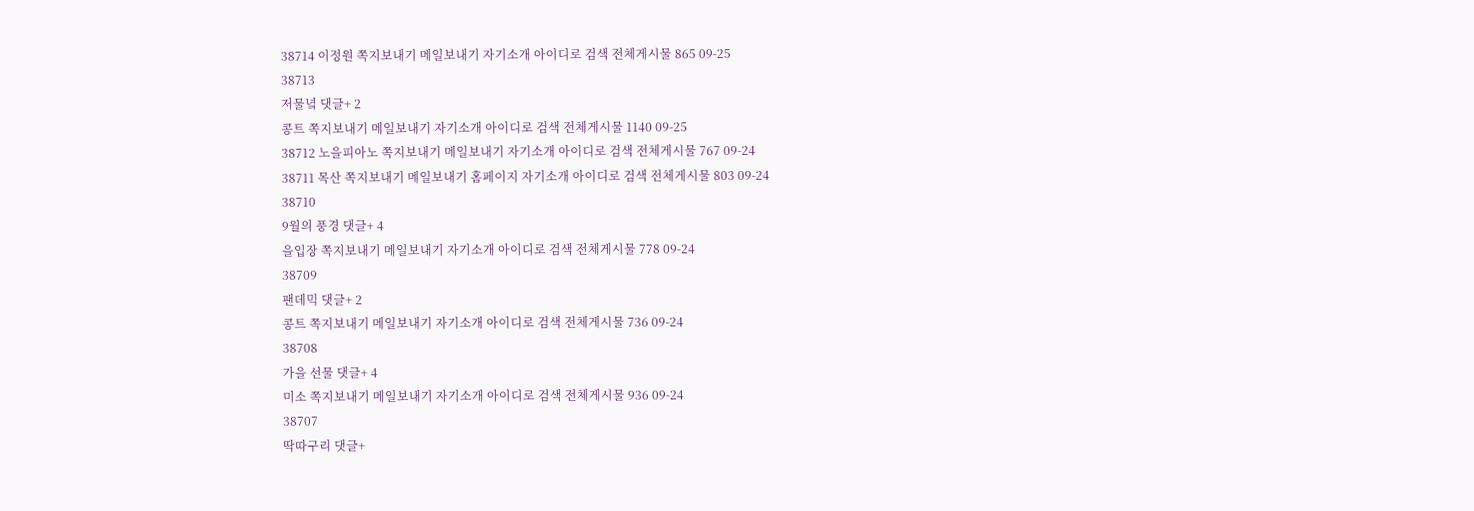38714 이정원 쪽지보내기 메일보내기 자기소개 아이디로 검색 전체게시물 865 09-25
38713
저물녘 댓글+ 2
콩트 쪽지보내기 메일보내기 자기소개 아이디로 검색 전체게시물 1140 09-25
38712 노을피아노 쪽지보내기 메일보내기 자기소개 아이디로 검색 전체게시물 767 09-24
38711 목산 쪽지보내기 메일보내기 홈페이지 자기소개 아이디로 검색 전체게시물 803 09-24
38710
9월의 풍경 댓글+ 4
을입장 쪽지보내기 메일보내기 자기소개 아이디로 검색 전체게시물 778 09-24
38709
팬데믹 댓글+ 2
콩트 쪽지보내기 메일보내기 자기소개 아이디로 검색 전체게시물 736 09-24
38708
가을 선물 댓글+ 4
미소 쪽지보내기 메일보내기 자기소개 아이디로 검색 전체게시물 936 09-24
38707
딱따구리 댓글+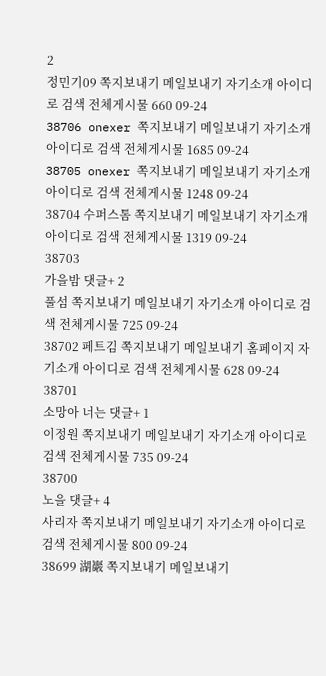2
정민기09 쪽지보내기 메일보내기 자기소개 아이디로 검색 전체게시물 660 09-24
38706 onexer 쪽지보내기 메일보내기 자기소개 아이디로 검색 전체게시물 1685 09-24
38705 onexer 쪽지보내기 메일보내기 자기소개 아이디로 검색 전체게시물 1248 09-24
38704 수퍼스톰 쪽지보내기 메일보내기 자기소개 아이디로 검색 전체게시물 1319 09-24
38703
가을밤 댓글+ 2
풀섬 쪽지보내기 메일보내기 자기소개 아이디로 검색 전체게시물 725 09-24
38702 페트김 쪽지보내기 메일보내기 홈페이지 자기소개 아이디로 검색 전체게시물 628 09-24
38701
소망아 너는 댓글+ 1
이정원 쪽지보내기 메일보내기 자기소개 아이디로 검색 전체게시물 735 09-24
38700
노을 댓글+ 4
사리자 쪽지보내기 메일보내기 자기소개 아이디로 검색 전체게시물 800 09-24
38699 湖巖 쪽지보내기 메일보내기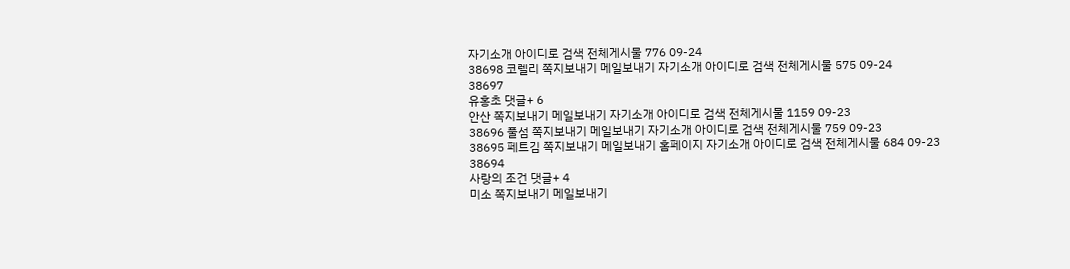자기소개 아이디로 검색 전체게시물 776 09-24
38698 코렐리 쪽지보내기 메일보내기 자기소개 아이디로 검색 전체게시물 575 09-24
38697
유홍초 댓글+ 6
안산 쪽지보내기 메일보내기 자기소개 아이디로 검색 전체게시물 1159 09-23
38696 풀섬 쪽지보내기 메일보내기 자기소개 아이디로 검색 전체게시물 759 09-23
38695 페트김 쪽지보내기 메일보내기 홈페이지 자기소개 아이디로 검색 전체게시물 684 09-23
38694
사랑의 조건 댓글+ 4
미소 쪽지보내기 메일보내기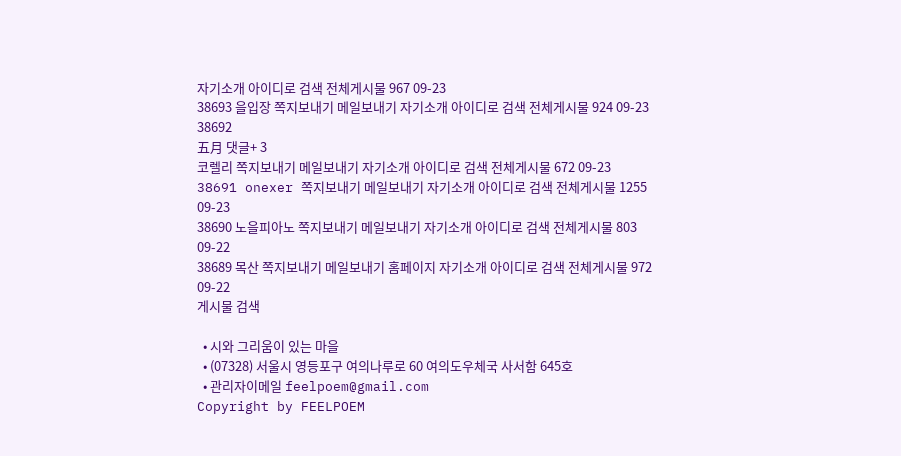자기소개 아이디로 검색 전체게시물 967 09-23
38693 을입장 쪽지보내기 메일보내기 자기소개 아이디로 검색 전체게시물 924 09-23
38692
五月 댓글+ 3
코렐리 쪽지보내기 메일보내기 자기소개 아이디로 검색 전체게시물 672 09-23
38691 onexer 쪽지보내기 메일보내기 자기소개 아이디로 검색 전체게시물 1255 09-23
38690 노을피아노 쪽지보내기 메일보내기 자기소개 아이디로 검색 전체게시물 803 09-22
38689 목산 쪽지보내기 메일보내기 홈페이지 자기소개 아이디로 검색 전체게시물 972 09-22
게시물 검색

  • 시와 그리움이 있는 마을
  • (07328) 서울시 영등포구 여의나루로 60 여의도우체국 사서함 645호
  • 관리자이메일 feelpoem@gmail.com
Copyright by FEELPOEM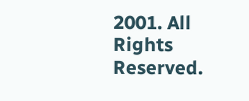2001. All Rights Reserved.